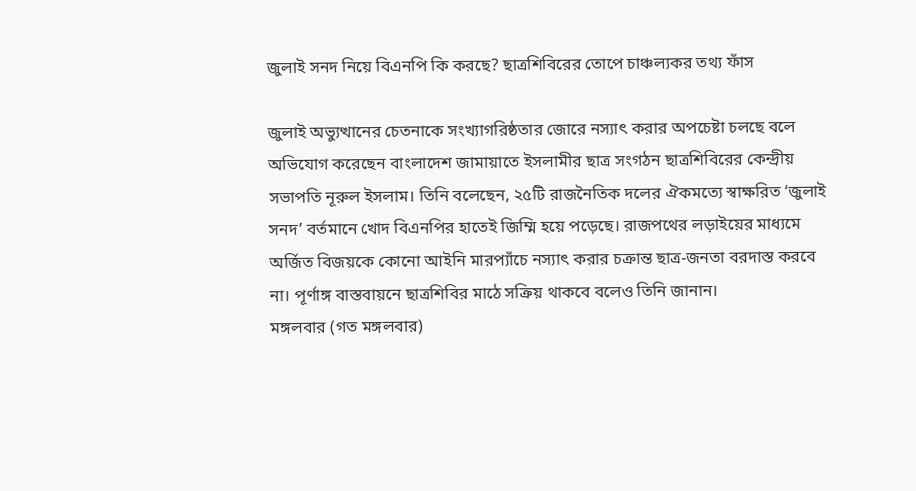জুলাই সনদ নিয়ে বিএনপি কি করছে? ছাত্রশিবিরের তোপে চাঞ্চল্যকর তথ্য ফাঁস

জুলাই অভ্যুত্থানের চেতনাকে সংখ্যাগরিষ্ঠতার জোরে নস্যাৎ করার অপচেষ্টা চলছে বলে অভিযোগ করেছেন বাংলাদেশ জামায়াতে ইসলামীর ছাত্র সংগঠন ছাত্রশিবিরের কেন্দ্রীয় সভাপতি নূরুল ইসলাম। তিনি বলেছেন, ২৫টি রাজনৈতিক দলের ঐকমত্যে স্বাক্ষরিত ‘জুলাই সনদ’ বর্তমানে খোদ বিএনপির হাতেই জিম্মি হয়ে পড়েছে। রাজপথের লড়াইয়ের মাধ্যমে অর্জিত বিজয়কে কোনো আইনি মারপ্যাঁচে নস্যাৎ করার চক্রান্ত ছাত্র-জনতা বরদাস্ত করবে না। পূর্ণাঙ্গ বাস্তবায়নে ছাত্রশিবির মাঠে সক্রিয় থাকবে বলেও তিনি জানান।
মঙ্গলবার (গত মঙ্গলবার)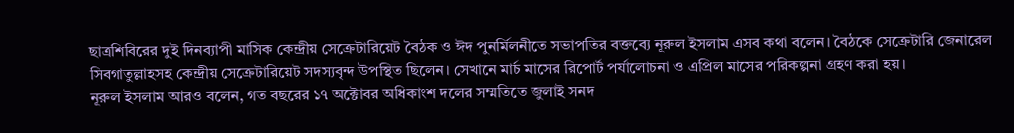ছাত্রশিবিরের দুই দিনব্যাপী মাসিক কেন্দ্রীয় সেক্রেটারিয়েট বৈঠক ও ঈদ পুনর্মিলনীতে সভাপতির বক্তব্যে নূরুল ইসলাম এসব কথা বলেন। বৈঠকে সেক্রেটারি জেনারেল সিবগাতুল্লাহসহ কেন্দ্রীয় সেক্রেটারিয়েট সদস্যবৃন্দ উপস্থিত ছিলেন। সেখানে মার্চ মাসের রিপোর্ট পর্যালোচনা ও এপ্রিল মাসের পরিকল্পনা গ্রহণ করা হয়।
নূরুল ইসলাম আরও বলেন, গত বছরের ১৭ অক্টোবর অধিকাংশ দলের সম্মতিতে জুলাই সনদ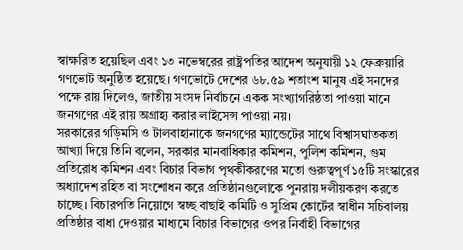স্বাক্ষরিত হয়েছিল এবং ১৩ নভেম্বরের রাষ্ট্রপতির আদেশ অনুযায়ী ১২ ফেব্রুয়ারি গণভোট অনুষ্ঠিত হয়েছে। গণভোটে দেশের ৬৮.৫৯ শতাংশ মানুষ এই সনদের পক্ষে রায় দিলেও, জাতীয় সংসদ নির্বাচনে একক সংখ্যাগরিষ্ঠতা পাওয়া মানে জনগণের এই রায় অগ্রাহ্য করার লাইসেন্স পাওয়া নয়।
সরকারের গড়িমসি ও টালবাহানাকে জনগণের ম্যান্ডেটের সাথে বিশ্বাসঘাতকতা আখ্যা দিয়ে তিনি বলেন, সরকার মানবাধিকার কমিশন, পুলিশ কমিশন, গুম প্রতিরোধ কমিশন এবং বিচার বিভাগ পৃথকীকরণের মতো গুরুত্বপূর্ণ ১৫টি সংস্কারের অধ্যাদেশ রহিত বা সংশোধন করে প্রতিষ্ঠানগুলোকে পুনরায় দলীয়করণ করতে চাচ্ছে। বিচারপতি নিয়োগে স্বচ্ছ বাছাই কমিটি ও সুপ্রিম কোর্টের স্বাধীন সচিবালয় প্রতিষ্ঠার বাধা দেওয়ার মাধ্যমে বিচার বিভাগের ওপর নির্বাহী বিভাগের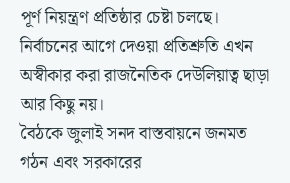পূর্ণ নিয়ন্ত্রণ প্রতিষ্ঠার চেষ্টা চলছে। নির্বাচনের আগে দেওয়া প্রতিশ্রুতি এখন অস্বীকার করা রাজনৈতিক দেউলিয়াত্ব ছাড়া আর কিছু নয়।
বৈঠকে জুলাই সনদ বাস্তবায়নে জনমত গঠন এবং সরকারের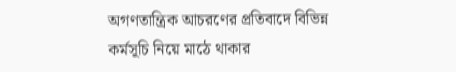অগণতান্ত্রিক আচরণের প্রতিবাদে বিভিন্ন কর্মসূচি নিয়ে মাঠে থাকার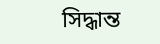সিদ্ধান্ত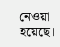নেওয়া হয়েছে।